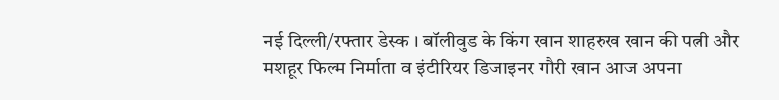नई दिल्ली/रफ्तार डेस्क । बॉलीवुड के किंग खान शाहरुख खान की पत्नी और मशहूर फिल्म निर्माता व इंटीरियर डिजाइनर गौरी खान आज अपना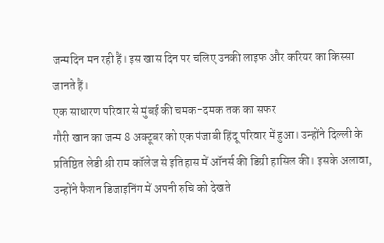जन्मदिन मन रही हैं। इस खास दिन पर चलिए उनकी लाइफ और करियर का किस्सा जानते हैं।
एक साधारण परिवार से मुंबई की चमक-दमक तक का सफर
गौरी खान का जन्म 8 अक्टूबर को एक पंजाबी हिंदू परिवार में हुआ। उन्होंने दिल्ली के प्रतिष्ठित लेडी श्री राम कॉलेज से इतिहास में ऑनर्स की डिग्री हासिल की। इसके अलावा, उन्होंने फैशन डिजाइनिंग में अपनी रुचि को देखते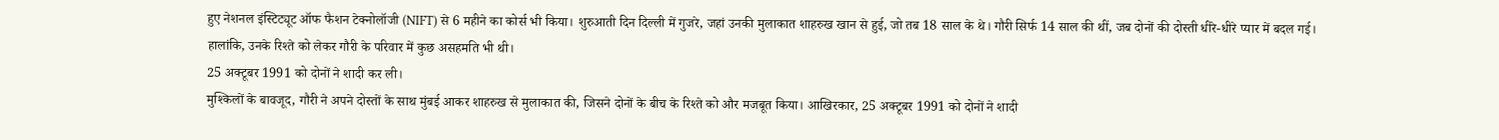हुए नेशनल इंस्टिट्यूट ऑफ फैशन टेक्नोलॉजी (NIFT) से 6 महीने का कोर्स भी किया। शुरुआती दिन दिल्ली में गुजरे, जहां उनकी मुलाकात शाहरुख खान से हुई, जो तब 18 साल के थे। गौरी सिर्फ 14 साल की थीं, जब दोनों की दोस्ती धीरे-धीरे प्यार में बदल गई। हालांकि, उनके रिश्ते को लेकर गौरी के परिवार में कुछ असहमति भी थी।
25 अक्टूबर 1991 को दोनों ने शादी कर ली।
मुश्किलों के बावजूद, गौरी ने अपने दोस्तों के साथ मुंबई आकर शाहरुख से मुलाकात की, जिसने दोनों के बीच के रिश्ते को और मजबूत किया। आखिरकार, 25 अक्टूबर 1991 को दोनों ने शादी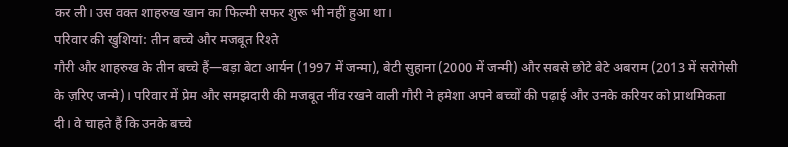कर ली। उस वक्त शाहरुख खान का फिल्मी सफर शुरू भी नहीं हुआ था।
परिवार की खुशियां: तीन बच्चे और मजबूत रिश्ते
गौरी और शाहरुख के तीन बच्चे हैं—बड़ा बेटा आर्यन (1997 में जन्मा), बेटी सुहाना (2000 में जन्मी) और सबसे छोटे बेटे अबराम (2013 में सरोगेसी के ज़रिए जन्मे)। परिवार में प्रेम और समझदारी की मजबूत नींव रखने वाली गौरी ने हमेशा अपने बच्चों की पढ़ाई और उनके करियर को प्राथमिकता दी। वे चाहते हैं कि उनके बच्चे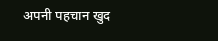अपनी पहचान खुद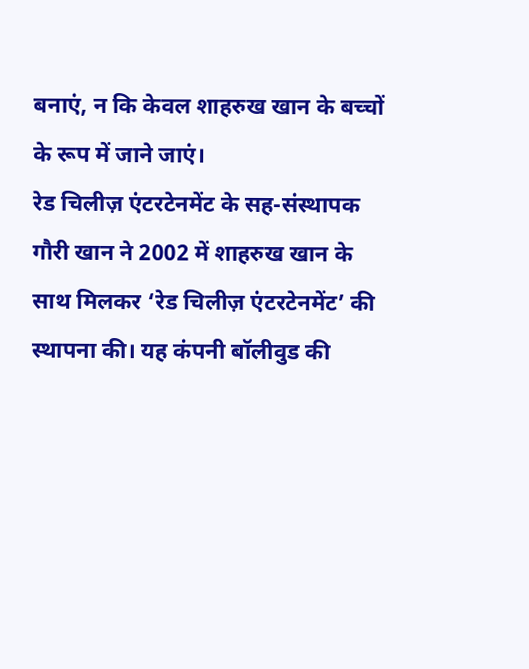बनाएं, न कि केवल शाहरुख खान के बच्चों के रूप में जाने जाएं।
रेड चिलीज़ एंटरटेनमेंट के सह-संस्थापक
गौरी खान ने 2002 में शाहरुख खान के साथ मिलकर ‘रेड चिलीज़ एंटरटेनमेंट’ की स्थापना की। यह कंपनी बॉलीवुड की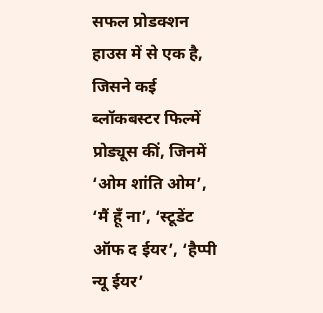सफल प्रोडक्शन हाउस में से एक है, जिसने कई ब्लॉकबस्टर फिल्में प्रोड्यूस कीं, जिनमें ‘ओम शांति ओम’, ‘मैं हूँ ना’, ‘स्टूडेंट ऑफ द ईयर’, ‘हैप्पी न्यू ईयर’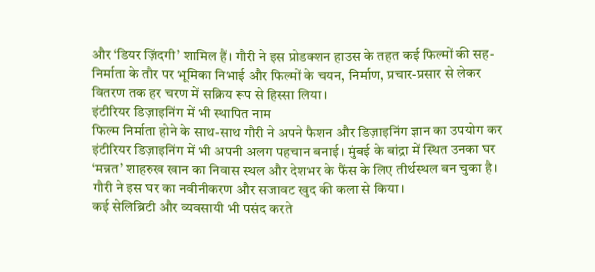और ‘डियर ज़िंदगी’ शामिल हैं। गौरी ने इस प्रोडक्शन हाउस के तहत कई फिल्मों की सह-निर्माता के तौर पर भूमिका निभाई और फिल्मों के चयन, निर्माण, प्रचार-प्रसार से लेकर वितरण तक हर चरण में सक्रिय रूप से हिस्सा लिया।
इंटीरियर डिज़ाइनिंग में भी स्थापित नाम
फिल्म निर्माता होने के साथ-साथ गौरी ने अपने फैशन और डिज़ाइनिंग ज्ञान का उपयोग कर इंटीरियर डिज़ाइनिंग में भी अपनी अलग पहचान बनाई। मुंबई के बांद्रा में स्थित उनका घर ‘मन्नत’ शाहरुख खान का निवास स्थल और देशभर के फैंस के लिए तीर्थस्थल बन चुका है। गौरी ने इस घर का नवीनीकरण और सजावट खुद की कला से किया।
कई सेलिब्रिटी और व्यवसायी भी पसंद करते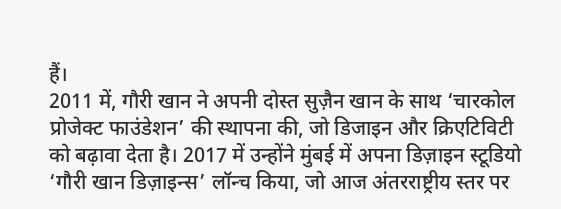हैं।
2011 में, गौरी खान ने अपनी दोस्त सुज़ैन खान के साथ ‘चारकोल प्रोजेक्ट फाउंडेशन’ की स्थापना की, जो डिजाइन और क्रिएटिविटी को बढ़ावा देता है। 2017 में उन्होंने मुंबई में अपना डिज़ाइन स्टूडियो ‘गौरी खान डिज़ाइन्स’ लॉन्च किया, जो आज अंतरराष्ट्रीय स्तर पर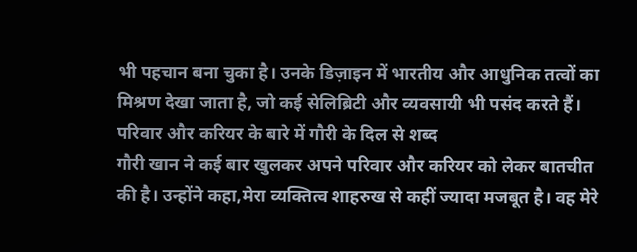भी पहचान बना चुका है। उनके डिज़ाइन में भारतीय और आधुनिक तत्वों का मिश्रण देखा जाता है, जो कई सेलिब्रिटी और व्यवसायी भी पसंद करते हैं।
परिवार और करियर के बारे में गौरी के दिल से शब्द
गौरी खान ने कई बार खुलकर अपने परिवार और करियर को लेकर बातचीत की है। उन्होंने कहा,मेरा व्यक्तित्व शाहरुख से कहीं ज्यादा मजबूत है। वह मेरे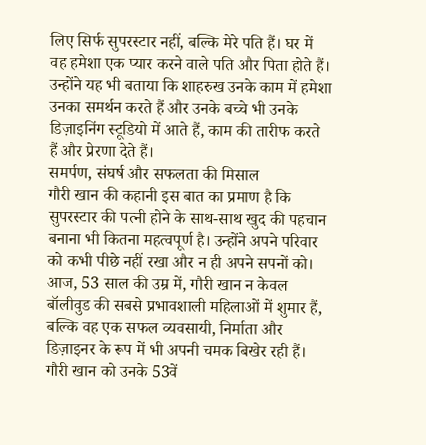लिए सिर्फ सुपरस्टार नहीं, बल्कि मेरे पति हैं। घर में वह हमेशा एक प्यार करने वाले पति और पिता होते हैं। उन्होंने यह भी बताया कि शाहरुख उनके काम में हमेशा उनका समर्थन करते हैं और उनके बच्चे भी उनके डिज़ाइनिंग स्टूडियो में आते हैं, काम की तारीफ करते हैं और प्रेरणा देते हैं।
समर्पण, संघर्ष और सफलता की मिसाल
गौरी खान की कहानी इस बात का प्रमाण है कि सुपरस्टार की पत्नी होने के साथ-साथ खुद की पहचान बनाना भी कितना महत्वपूर्ण है। उन्होंने अपने परिवार को कभी पीछे नहीं रखा और न ही अपने सपनों को। आज, 53 साल की उम्र में, गौरी खान न केवल बॉलीवुड की सबसे प्रभावशाली महिलाओं में शुमार हैं, बल्कि वह एक सफल व्यवसायी, निर्माता और डिज़ाइनर के रूप में भी अपनी चमक बिखेर रही हैं। गौरी खान को उनके 53वें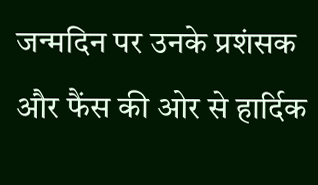जन्मदिन पर उनके प्रशंसक और फैंस की ओर से हार्दिक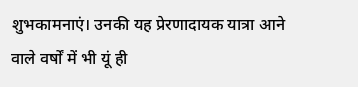शुभकामनाएं। उनकी यह प्रेरणादायक यात्रा आने वाले वर्षों में भी यूं ही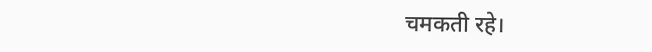चमकती रहे।